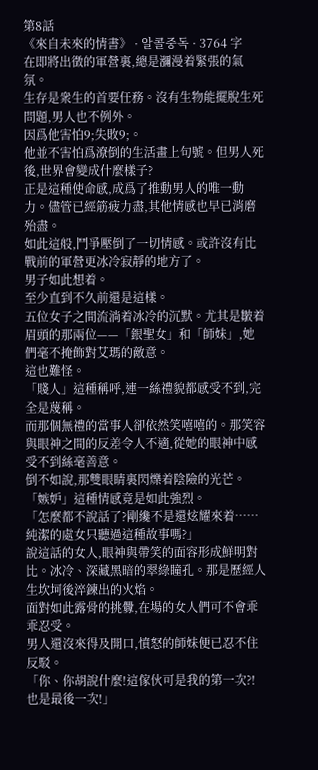第8話
《來自未來的情書》 · 알콜중독 · 3764 字
在即將出徵的軍營裏,總是瀰漫着緊張的氣氛。
生存是衆生的首要任務。沒有生物能擺脫生死問題,男人也不例外。
因爲他害怕9;失敗9;。
他並不害怕爲潦倒的生活畫上句號。但男人死後,世界會變成什麼樣子?
正是這種使命感,成爲了推動男人的唯一動力。儘管已經筋疲力盡,其他情感也早已消磨殆盡。
如此這般,鬥爭壓倒了一切情感。或許沒有比戰前的軍營更冰冷寂靜的地方了。
男子如此想着。
至少直到不久前還是這樣。
五位女子之間流淌着冰冷的沉默。尤其是皺着眉頭的那兩位——「銀聖女」和「師妹」,她們毫不掩飾對艾瑪的敵意。
這也難怪。
「賤人」這種稱呼,連一絲禮貌都感受不到,完全是蔑稱。
而那個無禮的當事人卻依然笑嘻嘻的。那笑容與眼神之間的反差令人不適,從她的眼神中感受不到絲毫善意。
倒不如說,那雙眼睛裏閃爍着陰險的光芒。
「嫉妒」這種情感竟是如此強烈。
「怎麼都不說話了?剛纔不是還炫耀來着……純潔的處女只聽過這種故事嗎?」
說這話的女人,眼神與帶笑的面容形成鮮明對比。冰冷、深藏黑暗的翠綠瞳孔。那是歷經人生坎坷後淬鍊出的火焰。
面對如此露骨的挑釁,在場的女人們可不會乖乖忍受。
男人還沒來得及開口,憤怒的師妹便已忍不住反駁。
「你、你胡說什麼!這傢伙可是我的第一次?! 也是最後一次!」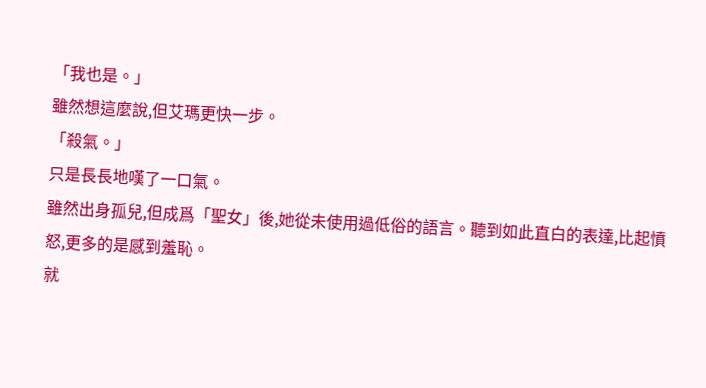「我也是。」
雖然想這麼說,但艾瑪更快一步。
「殺氣。」
只是長長地嘆了一口氣。
雖然出身孤兒,但成爲「聖女」後,她從未使用過低俗的語言。聽到如此直白的表達,比起憤怒,更多的是感到羞恥。
就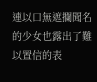連以口無遮攔聞名的少女也露出了難以置信的表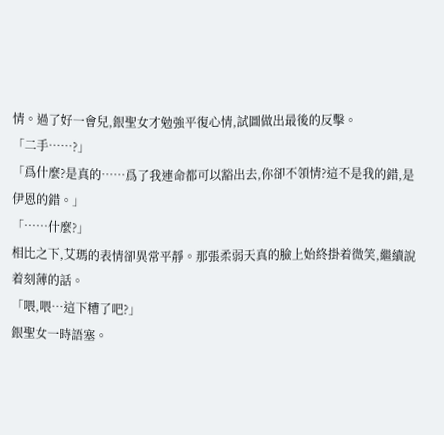情。過了好一會兒,銀聖女才勉強平復心情,試圖做出最後的反擊。
「二手……?」
「爲什麼?是真的……爲了我連命都可以豁出去,你卻不領情?這不是我的錯,是伊恩的錯。」
「……什麼?」
相比之下,艾瑪的表情卻異常平靜。那張柔弱天真的臉上始終掛着微笑,繼續說着刻薄的話。
「喂,喂…這下糟了吧?」
銀聖女一時語塞。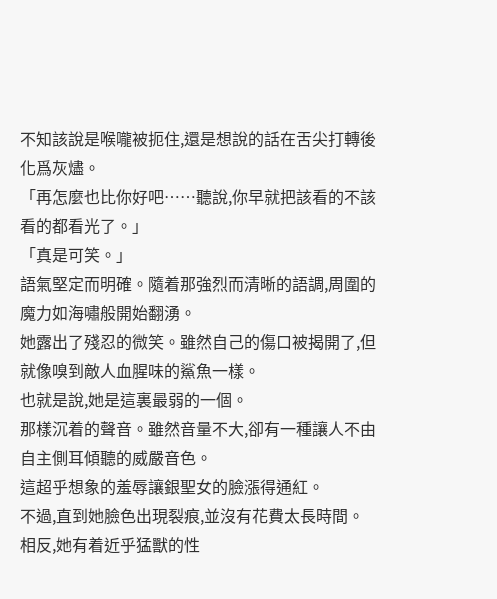不知該說是喉嚨被扼住,還是想說的話在舌尖打轉後化爲灰燼。
「再怎麼也比你好吧……聽說,你早就把該看的不該看的都看光了。」
「真是可笑。」
語氣堅定而明確。隨着那強烈而清晰的語調,周圍的魔力如海嘯般開始翻湧。
她露出了殘忍的微笑。雖然自己的傷口被揭開了,但就像嗅到敵人血腥味的鯊魚一樣。
也就是說,她是這裏最弱的一個。
那樣沉着的聲音。雖然音量不大,卻有一種讓人不由自主側耳傾聽的威嚴音色。
這超乎想象的羞辱讓銀聖女的臉漲得通紅。
不過,直到她臉色出現裂痕,並沒有花費太長時間。
相反,她有着近乎猛獸的性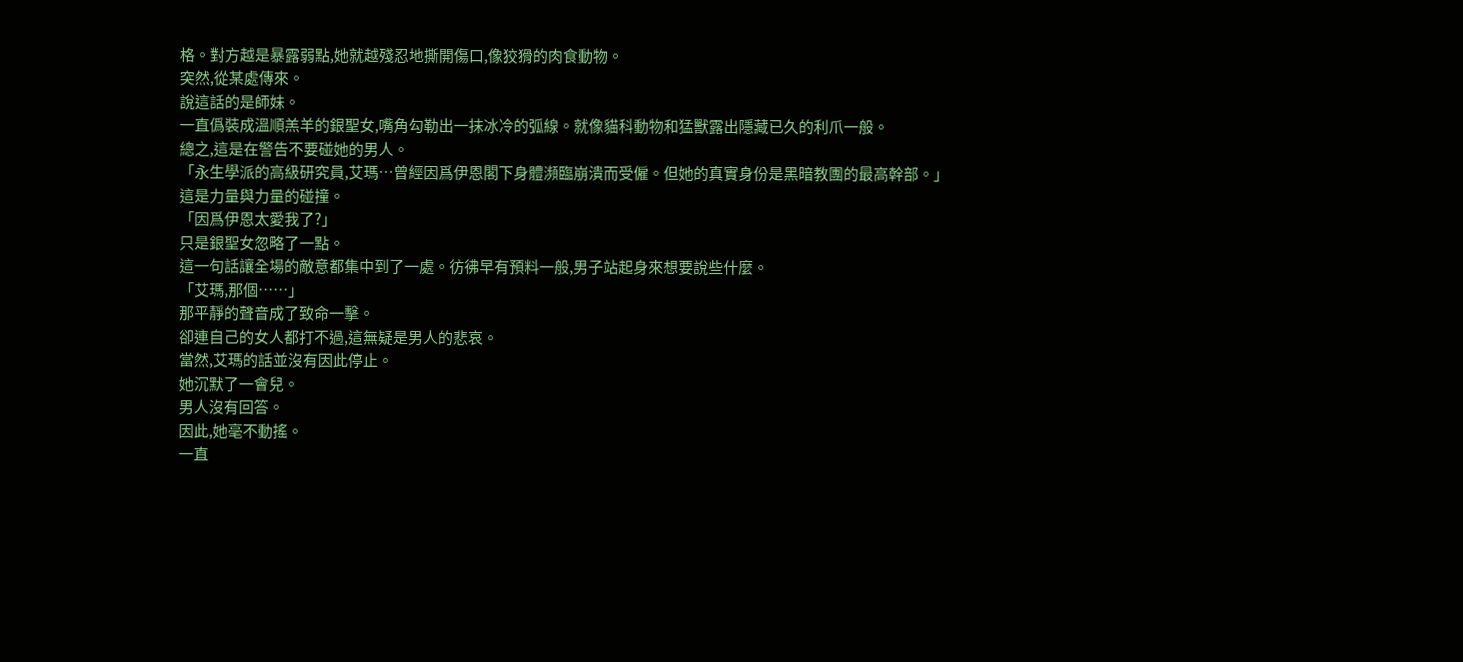格。對方越是暴露弱點,她就越殘忍地撕開傷口,像狡猾的肉食動物。
突然,從某處傳來。
說這話的是師妹。
一直僞裝成溫順羔羊的銀聖女,嘴角勾勒出一抹冰冷的弧線。就像貓科動物和猛獸露出隱藏已久的利爪一般。
總之,這是在警告不要碰她的男人。
「永生學派的高級研究員,艾瑪…曾經因爲伊恩閣下身體瀕臨崩潰而受僱。但她的真實身份是黑暗教團的最高幹部。」
這是力量與力量的碰撞。
「因爲伊恩太愛我了?」
只是銀聖女忽略了一點。
這一句話讓全場的敵意都集中到了一處。彷彿早有預料一般,男子站起身來想要說些什麼。
「艾瑪,那個……」
那平靜的聲音成了致命一擊。
卻連自己的女人都打不過,這無疑是男人的悲哀。
當然,艾瑪的話並沒有因此停止。
她沉默了一會兒。
男人沒有回答。
因此,她毫不動搖。
一直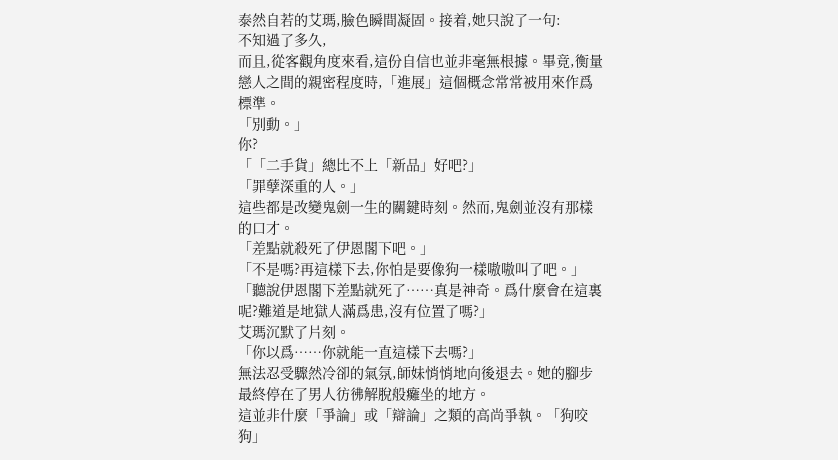泰然自若的艾瑪,臉色瞬間凝固。接着,她只說了一句:
不知過了多久,
而且,從客觀角度來看,這份自信也並非毫無根據。畢竟,衡量戀人之間的親密程度時,「進展」這個概念常常被用來作爲標準。
「別動。」
你?
「「二手貨」總比不上「新品」好吧?」
「罪孽深重的人。」
這些都是改變鬼劍一生的關鍵時刻。然而,鬼劍並沒有那樣的口才。
「差點就殺死了伊恩閣下吧。」
「不是嗎?再這樣下去,你怕是要像狗一樣嗷嗷叫了吧。」
「聽說伊恩閣下差點就死了……真是神奇。爲什麼會在這裏呢?難道是地獄人滿爲患,沒有位置了嗎?」
艾瑪沉默了片刻。
「你以爲……你就能一直這樣下去嗎?」
無法忍受驟然冷卻的氣氛,師妹悄悄地向後退去。她的腳步最終停在了男人彷彿解脫般癱坐的地方。
這並非什麼「爭論」或「辯論」之類的高尚爭執。「狗咬狗」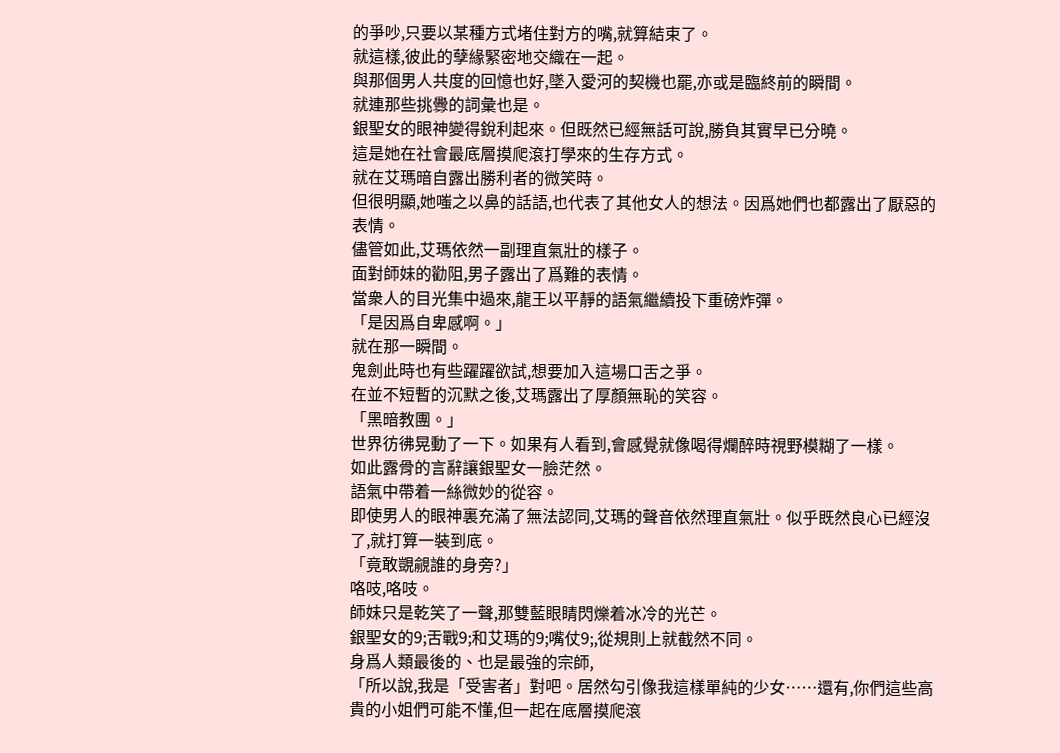的爭吵,只要以某種方式堵住對方的嘴,就算結束了。
就這樣,彼此的孽緣緊密地交織在一起。
與那個男人共度的回憶也好,墜入愛河的契機也罷,亦或是臨終前的瞬間。
就連那些挑釁的詞彙也是。
銀聖女的眼神變得銳利起來。但既然已經無話可說,勝負其實早已分曉。
這是她在社會最底層摸爬滾打學來的生存方式。
就在艾瑪暗自露出勝利者的微笑時。
但很明顯,她嗤之以鼻的話語,也代表了其他女人的想法。因爲她們也都露出了厭惡的表情。
儘管如此,艾瑪依然一副理直氣壯的樣子。
面對師妹的勸阻,男子露出了爲難的表情。
當衆人的目光集中過來,龍王以平靜的語氣繼續投下重磅炸彈。
「是因爲自卑感啊。」
就在那一瞬間。
鬼劍此時也有些躍躍欲試,想要加入這場口舌之爭。
在並不短暫的沉默之後,艾瑪露出了厚顏無恥的笑容。
「黑暗教團。」
世界彷彿晃動了一下。如果有人看到,會感覺就像喝得爛醉時視野模糊了一樣。
如此露骨的言辭讓銀聖女一臉茫然。
語氣中帶着一絲微妙的從容。
即使男人的眼神裏充滿了無法認同,艾瑪的聲音依然理直氣壯。似乎既然良心已經沒了,就打算一裝到底。
「竟敢覬覦誰的身旁?」
咯吱,咯吱。
師妹只是乾笑了一聲,那雙藍眼睛閃爍着冰冷的光芒。
銀聖女的9;舌戰9;和艾瑪的9;嘴仗9;,從規則上就截然不同。
身爲人類最後的、也是最強的宗師,
「所以說,我是「受害者」對吧。居然勾引像我這樣單純的少女……還有,你們這些高貴的小姐們可能不懂,但一起在底層摸爬滾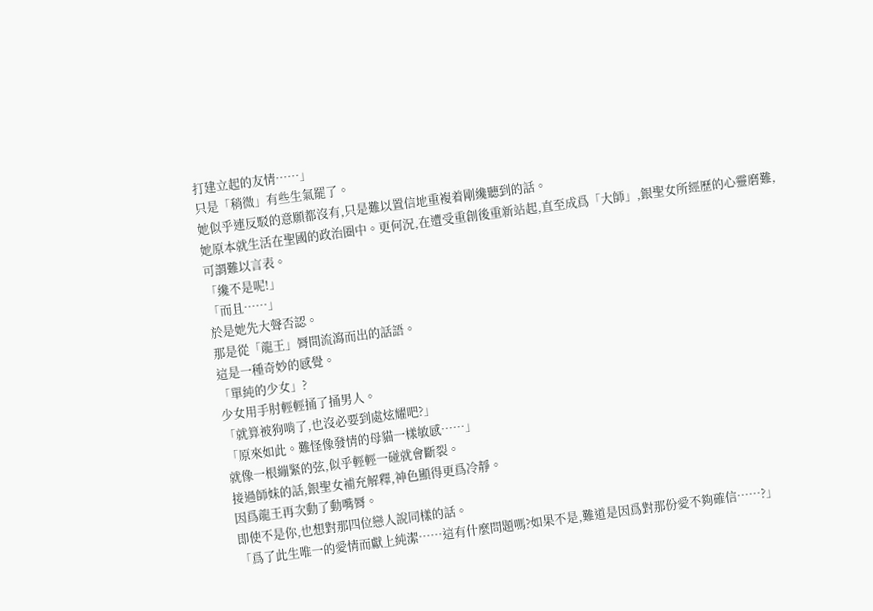打建立起的友情……」
只是「稍微」有些生氣罷了。
她似乎連反駁的意願都沒有,只是難以置信地重複着剛纔聽到的話。
她原本就生活在聖國的政治圈中。更何況,在遭受重創後重新站起,直至成爲「大師」,銀聖女所經歷的心靈磨難,可謂難以言表。
「纔不是呢!」
「而且……」
於是她先大聲否認。
那是從「龍王」脣間流瀉而出的話語。
這是一種奇妙的感覺。
「單純的少女」?
少女用手肘輕輕捅了捅男人。
「就算被狗啃了,也沒必要到處炫耀吧?」
「原來如此。難怪像發情的母貓一樣敏感……」
就像一根繃緊的弦,似乎輕輕一碰就會斷裂。
接過師妹的話,銀聖女補充解釋,神色顯得更爲冷靜。
因爲龍王再次動了動嘴脣。
即使不是你,也想對那四位戀人說同樣的話。
「爲了此生唯一的愛情而獻上純潔……這有什麼問題嗎?如果不是,難道是因爲對那份愛不夠確信……?」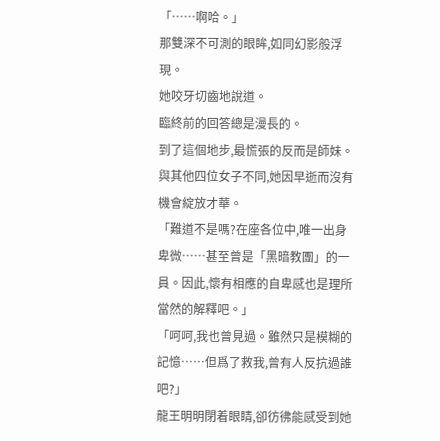「……啊哈。」
那雙深不可測的眼眸,如同幻影般浮現。
她咬牙切齒地說道。
臨終前的回答總是漫長的。
到了這個地步,最慌張的反而是師妹。與其他四位女子不同,她因早逝而沒有機會綻放才華。
「難道不是嗎?在座各位中,唯一出身卑微……甚至曾是「黑暗教團」的一員。因此,懷有相應的自卑感也是理所當然的解釋吧。」
「呵呵,我也曾見過。雖然只是模糊的記憶……但爲了救我,曾有人反抗過誰吧?」
龍王明明閉着眼睛,卻彷彿能感受到她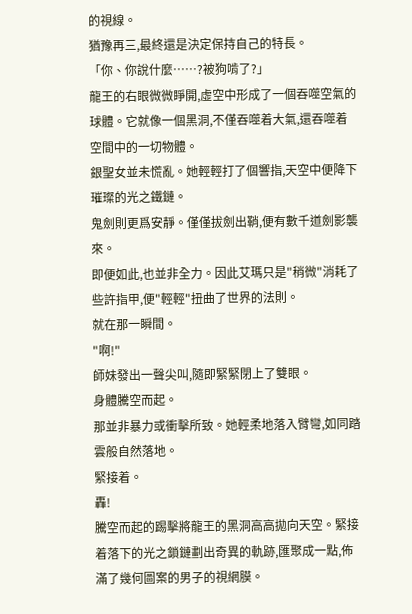的視線。
猶豫再三,最終還是決定保持自己的特長。
「你、你說什麼……?被狗啃了?」
龍王的右眼微微睜開,虛空中形成了一個吞噬空氣的球體。它就像一個黑洞,不僅吞噬着大氣,還吞噬着空間中的一切物體。
銀聖女並未慌亂。她輕輕打了個響指,天空中便降下璀璨的光之鐵鏈。
鬼劍則更爲安靜。僅僅拔劍出鞘,便有數千道劍影襲來。
即便如此,也並非全力。因此艾瑪只是"稍微"消耗了些許指甲,便"輕輕"扭曲了世界的法則。
就在那一瞬間。
"啊!"
師妹發出一聲尖叫,隨即緊緊閉上了雙眼。
身體騰空而起。
那並非暴力或衝擊所致。她輕柔地落入臂彎,如同踏雲般自然落地。
緊接着。
轟!
騰空而起的踢擊將龍王的黑洞高高拋向天空。緊接着落下的光之鎖鏈劃出奇異的軌跡,匯聚成一點,佈滿了幾何圖案的男子的視網膜。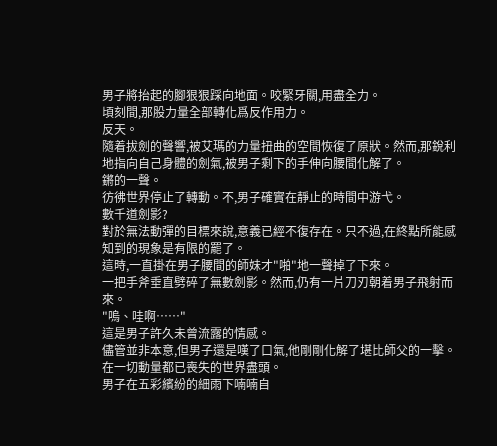男子將抬起的腳狠狠踩向地面。咬緊牙關,用盡全力。
頃刻間,那股力量全部轉化爲反作用力。
反天。
隨着拔劍的聲響,被艾瑪的力量扭曲的空間恢復了原狀。然而,那銳利地指向自己身體的劍氣,被男子剩下的手伸向腰間化解了。
鏘的一聲。
彷彿世界停止了轉動。不,男子確實在靜止的時間中游弋。
數千道劍影?
對於無法動彈的目標來說,意義已經不復存在。只不過,在終點所能感知到的現象是有限的罷了。
這時,一直掛在男子腰間的師妹才"啪"地一聲掉了下來。
一把手斧垂直劈碎了無數劍影。然而,仍有一片刀刃朝着男子飛射而來。
"嗚、哇啊……"
這是男子許久未曾流露的情感。
儘管並非本意,但男子還是嘆了口氣,他剛剛化解了堪比師父的一擊。
在一切動量都已喪失的世界盡頭。
男子在五彩繽紛的細雨下喃喃自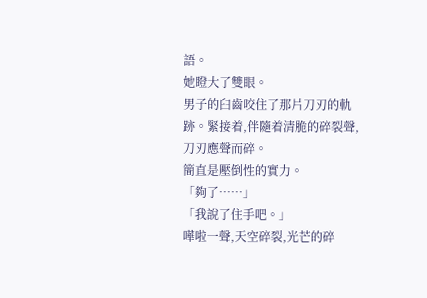語。
她瞪大了雙眼。
男子的臼齒咬住了那片刀刃的軌跡。緊接着,伴隨着清脆的碎裂聲,刀刃應聲而碎。
簡直是壓倒性的實力。
「夠了……」
「我說了住手吧。」
嘩啦一聲,天空碎裂,光芒的碎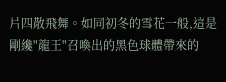片四散飛舞。如同初冬的雪花一般,這是剛纔"龍王"召喚出的黑色球體帶來的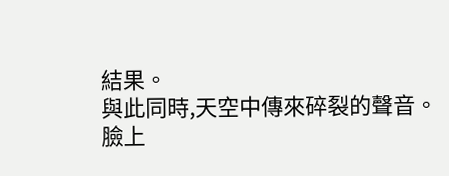結果。
與此同時,天空中傳來碎裂的聲音。
臉上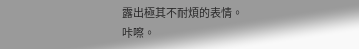露出極其不耐煩的表情。
咔嚓。